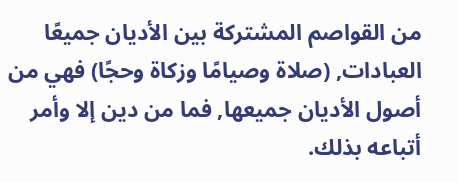من القواصم المشتركة بين الأديان جميعًا العبادات, (صلاة وصيامًا وزكاة وحجًا) فهي من أصول الأديان جميعها, فما من دين إلا وأمر أتباعه بذلك.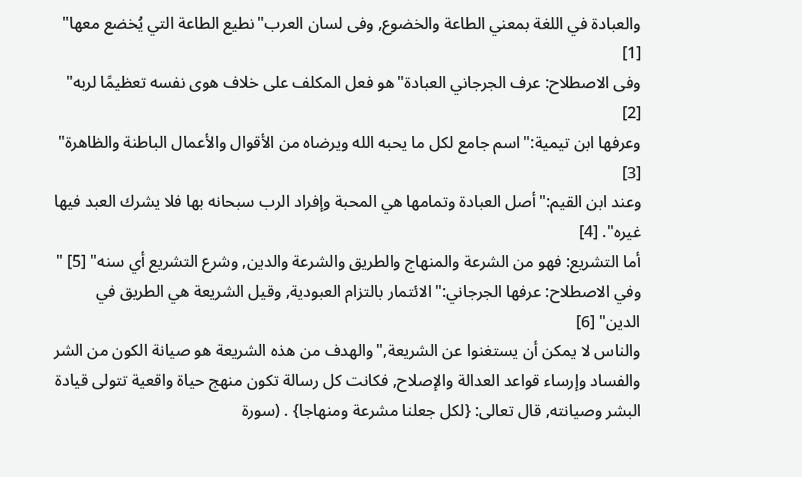والعبادة في اللغة بمعني الطاعة والخضوع, وفى لسان العرب"نطيع الطاعة التي يُخضع معها" [1]
وفى الاصطلاح: عرف الجرجاني العبادة"هو فعل المكلف على خلاف هوى نفسه تعظيمًا لربه" [2]
وعرفها ابن تيمية:"اسم جامع لكل ما يحبه الله ويرضاه من الأقوال والأعمال الباطنة والظاهرة" [3]
وعند ابن القيم:"أصل العبادة وتمامها هي المحبة وإفراد الرب سبحانه بها فلا يشرك العبد فيها غيره". [4]
أما التشريع: فهو من الشرعة والمنهاج والطريق والشرعة والدين, وشرع التشريع أي سنه" [5] "
وفي الاصطلاح: عرفها الجرجاني:"الائتمار بالتزام العبودية, وقيل الشريعة هي الطريق في الدين" [6]
والناس لا يمكن أن يستغنوا عن الشريعة,"والهدف من هذه الشريعة هو صيانة الكون من الشر والفساد وإرساء قواعد العدالة والإصلاح, فكانت كل رسالة تكون منهج حياة واقعية تتولى قيادة البشر وصيانته, قال تعالى: {لكل جعلنا مشرعة ومنهاجا} . (سورة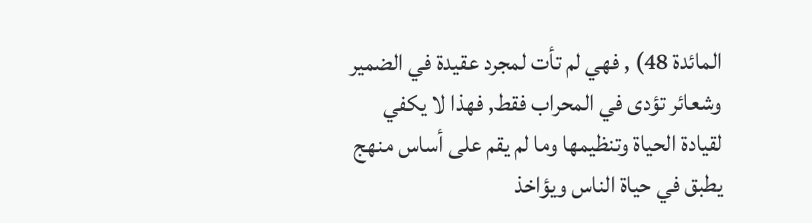المائدة 48) , فهي لم تأت لمجرد عقيدة في الضمير وشعائر تؤدى في المحراب فقط, فهذا لا يكفي لقيادة الحياة وتنظيمها وما لم يقم على أساس منهج يطبق في حياة الناس ويؤاخذ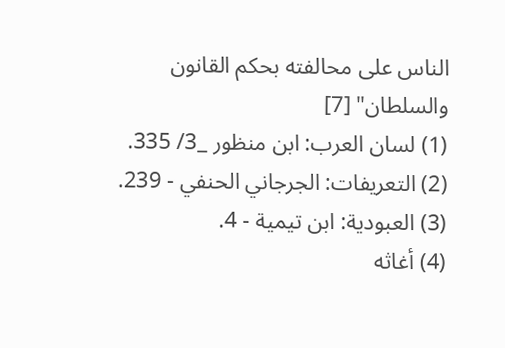الناس على محالفته بحكم القانون والسلطان" [7]
(1) لسان العرب: ابن منظور _3/ 335.
(2) التعريفات: الجرجاني الحنفي - 239.
(3) العبودية: ابن تيمية - 4.
(4) أغاثه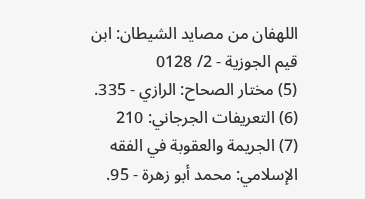اللهفان من مصايد الشيطان: ابن قيم الجوزية - 2/ 0128
(5) مختار الصحاح: الرازي - 335.
(6) التعريفات الجرجاني: 210
(7) الجريمة والعقوبة في الفقه الإسلامي: محمد أبو زهرة - 95.